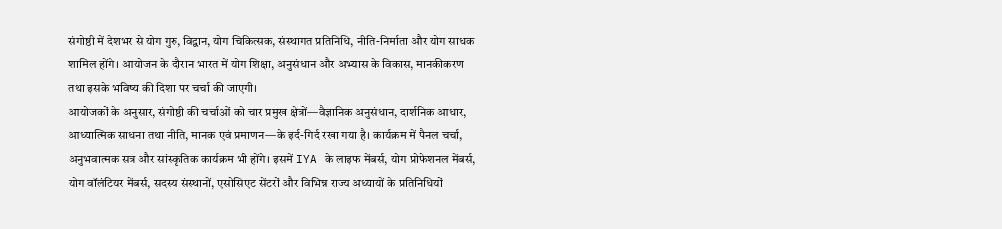संगोष्ठी में देशभर से योग गुरु, विद्वान, योग चिकित्सक, संस्थागत प्रतिनिधि, नीति-निर्माता और योग साधक शामिल होंगे। आयोजन के दौरान भारत में योग शिक्षा, अनुसंधान और अभ्यास के विकास, मानकीकरण तथा इसके भविष्य की दिशा पर चर्चा की जाएगी।
आयोजकों के अनुसार, संगोष्ठी की चर्चाओं को चार प्रमुख क्षेत्रों—वैज्ञानिक अनुसंधान, दार्शनिक आधार, आध्यात्मिक साधना तथा नीति, मानक एवं प्रमाणन—के इर्द-गिर्द रखा गया है। कार्यक्रम में पैनल चर्चा, अनुभवात्मक सत्र और सांस्कृतिक कार्यक्रम भी होंगे। इसमें IYA के लाइफ मेंबर्स, योग प्रोफेशनल मेंबर्स, योग वॉलंटियर मेंबर्स, सदस्य संस्थानों, एसोसिएट सेंटरों और विभिन्न राज्य अध्यायों के प्रतिनिधियों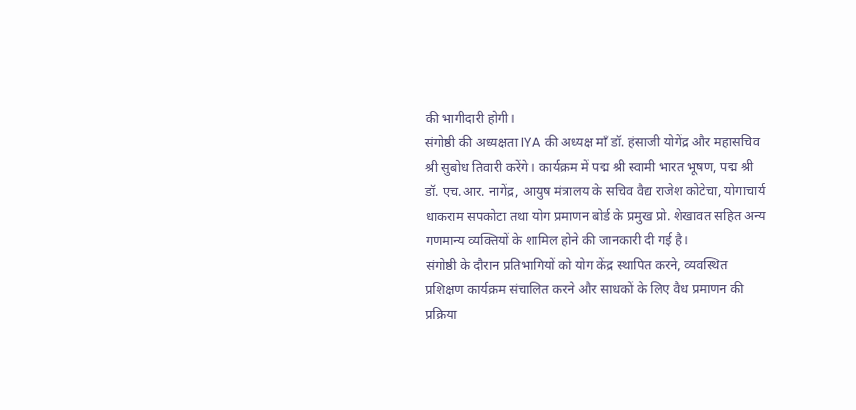की भागीदारी होगी।
संगोष्ठी की अध्यक्षता IYA की अध्यक्ष माँ डॉ. हंसाजी योगेंद्र और महासचिव श्री सुबोध तिवारी करेंगे। कार्यक्रम में पद्म श्री स्वामी भारत भूषण, पद्म श्री डॉ. एच.आर. नागेंद्र, आयुष मंत्रालय के सचिव वैद्य राजेश कोटेचा, योगाचार्य धाकराम सपकोटा तथा योग प्रमाणन बोर्ड के प्रमुख प्रो. शेखावत सहित अन्य गणमान्य व्यक्तियों के शामिल होने की जानकारी दी गई है।
संगोष्ठी के दौरान प्रतिभागियों को योग केंद्र स्थापित करने, व्यवस्थित प्रशिक्षण कार्यक्रम संचालित करने और साधकों के लिए वैध प्रमाणन की प्रक्रिया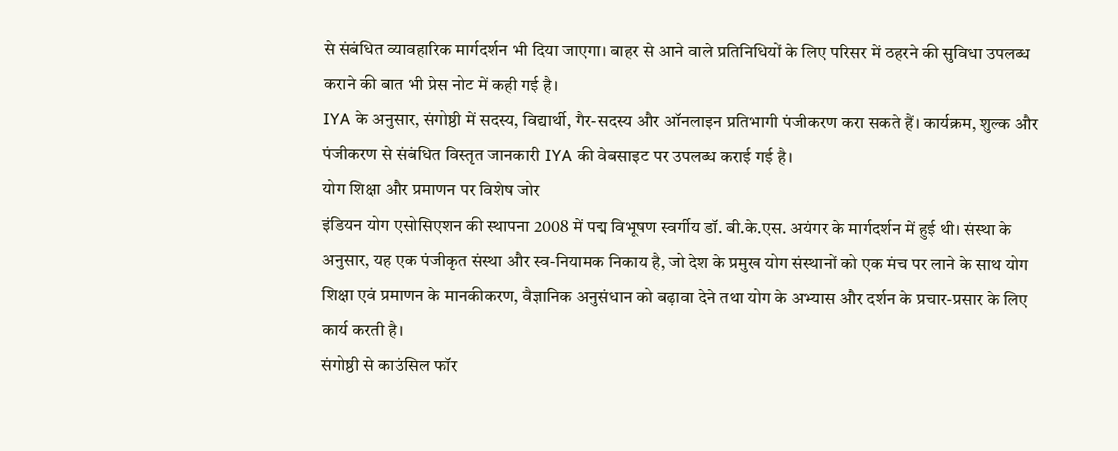से संबंधित व्यावहारिक मार्गदर्शन भी दिया जाएगा। बाहर से आने वाले प्रतिनिधियों के लिए परिसर में ठहरने की सुविधा उपलब्ध कराने की बात भी प्रेस नोट में कही गई है।
IYA के अनुसार, संगोष्ठी में सदस्य, विद्यार्थी, गैर-सदस्य और ऑनलाइन प्रतिभागी पंजीकरण करा सकते हैं। कार्यक्रम, शुल्क और पंजीकरण से संबंधित विस्तृत जानकारी IYA की वेबसाइट पर उपलब्ध कराई गई है।
योग शिक्षा और प्रमाणन पर विशेष जोर
इंडियन योग एसोसिएशन की स्थापना 2008 में पद्म विभूषण स्वर्गीय डॉ. बी.के.एस. अयंगर के मार्गदर्शन में हुई थी। संस्था के अनुसार, यह एक पंजीकृत संस्था और स्व-नियामक निकाय है, जो देश के प्रमुख योग संस्थानों को एक मंच पर लाने के साथ योग शिक्षा एवं प्रमाणन के मानकीकरण, वैज्ञानिक अनुसंधान को बढ़ावा देने तथा योग के अभ्यास और दर्शन के प्रचार-प्रसार के लिए कार्य करती है।
संगोष्ठी से काउंसिल फॉर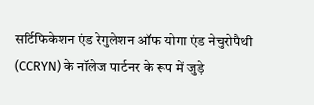सर्टिफिकेशन एंड रेगुलेशन ऑफ योगा एंड नेचुरोपैथी (CCRYN) के नॉलेज पार्टनर के रूप में जुड़े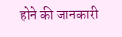होने की जानकारी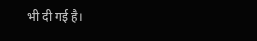भी दी गई है।